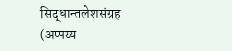सिद्धान्तलेशसंग्रह (अप्पय्य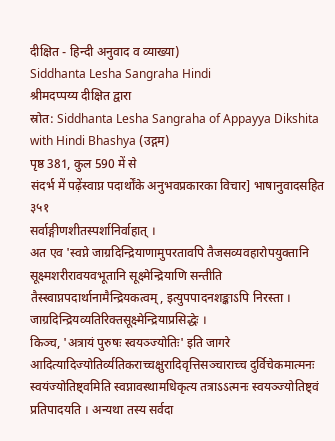दीक्षित - हिन्दी अनुवाद व व्याख्या)
Siddhanta Lesha Sangraha Hindi
श्रीमदप्पय्य दीक्षित द्वारा
स्रोत: Siddhanta Lesha Sangraha of Appayya Dikshita with Hindi Bhashya (उद्गम)
पृष्ठ 381, कुल 590 में से
संदर्भ में पढ़ेंस्वाप्न पदार्थोंके अनुभवप्रकारका विचार] भाषानुवादसहित ३५१
सर्वाङ्गीणशीतस्पर्शानिर्वाहात् ।
अत एव 'स्वप्ने जाग्रदिन्द्रियाणामुपरतावपि तैजसव्यवहारोपयुक्तानि सूक्ष्मशरीरावयवभूतानि सूक्ष्मेन्द्रियाणि सन्तीति तैस्स्वाप्नपदार्थानामैन्द्रियकत्वम्, इत्युपपादनशङ्काऽपि निरस्ता । जाग्रदिन्द्रियव्यतिरिक्तसूक्ष्मेन्द्रियाप्रसिद्धेः ।
किञ्च, 'अत्रायं पुरुषः स्वयञ्ज्योतिः' इति जागरे आदित्यादिज्योतिर्व्यतिकराच्चक्षुरादिवृत्तिसञ्चाराच्च दुर्विचेकमात्मनः स्वयंज्योतिष्ट्वमिति स्वप्नावस्थामधिकृत्य तत्राऽऽत्मनः स्वयञ्ज्योतिष्ट्वं प्रतिपादयति । अन्यथा तस्य सर्वदा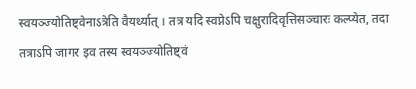स्वयञ्ज्योतिष्ट्वेनाऽत्रेति वैयर्थ्यात् । तत्र यदि स्वप्नेऽपि चक्षुरादिवृत्तिसञ्चारः कल्प्येत, तदा तत्राऽपि जागर इव तस्य स्वयञ्ज्योतिष्ट्वं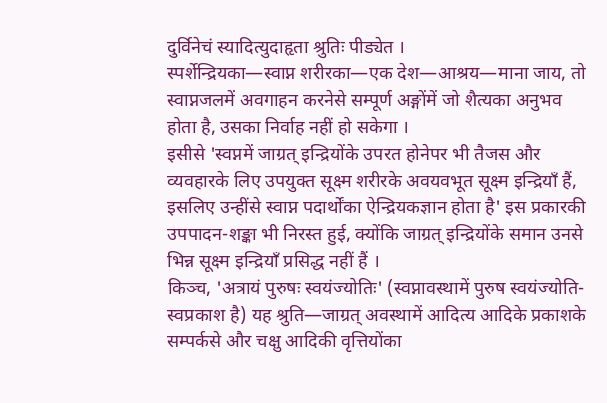दुर्विनेचं स्यादित्युदाहृता श्रुतिः पीड्येत ।
स्पर्शेन्द्रियका—स्वाप्न शरीरका—एक देश—आश्रय—माना जाय, तो स्वाप्नजलमें अवगाहन करनेसे सम्पूर्ण अङ्गोंमें जो शैत्यका अनुभव होता है, उसका निर्वाह नहीं हो सकेगा ।
इसीसे 'स्वप्नमें जाग्रत् इन्द्रियोंके उपरत होनेपर भी तैजस और व्यवहारके लिए उपयुक्त सूक्ष्म शरीरके अवयवभूत सूक्ष्म इन्द्रियाँ हैं, इसलिए उन्हींसे स्वाप्न पदार्थोंका ऐन्द्रियकज्ञान होता है' इस प्रकारकी उपपादन-शङ्का भी निरस्त हुई, क्योंकि जाग्रत् इन्द्रियोंके समान उनसे भिन्न सूक्ष्म इन्द्रियाँ प्रसिद्ध नहीं हैं ।
किञ्च, 'अत्रायं पुरुषः स्वयंज्योतिः' (स्वप्नावस्थामें पुरुष स्वयंज्योति-स्वप्रकाश है) यह श्रुति—जाग्रत् अवस्थामें आदित्य आदिके प्रकाशके सम्पर्कसे और चक्षु आदिकी वृत्तियोंका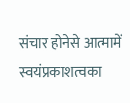संचार होनेसे आत्मामें स्वयंप्रकाशत्वका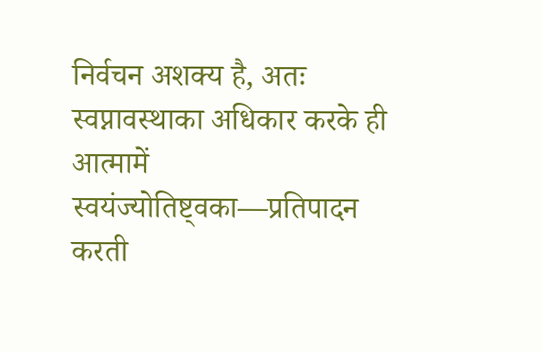निर्वचन अशक्य है, अतः स्वप्नावस्थाका अधिकार करके ही आत्मामें स्वयंज्योतिष्ट्वका—प्रतिपादन करती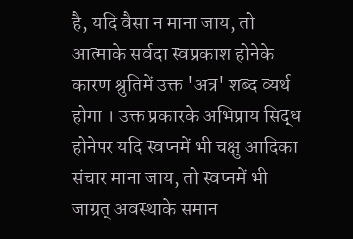है, यदि वैसा न माना जाय, तो आत्माके सर्वदा स्वप्रकाश होनेके कारण श्रुतिमें उक्त 'अत्र' शब्द व्यर्थ होगा । उक्त प्रकारके अभिप्राय सिद्ध होनेपर यदि स्वप्नमें भी चक्षु आदिका संचार माना जाय, तो स्वप्नमें भी जाग्रत् अवस्थाके समान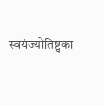स्वयंज्योतिष्ट्वका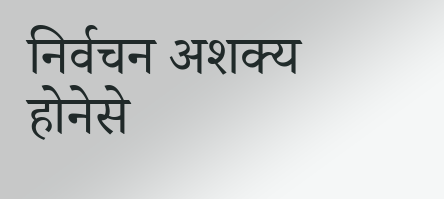निर्वचन अशक्य होनेसे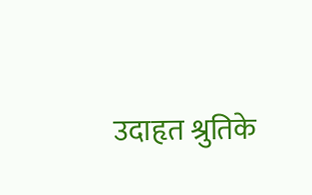उदाहृत श्रुतिके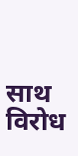साथ विरोध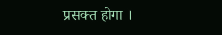प्रसक्त होगा ।